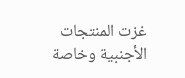غزت المنتجات الأجنبية وخاصة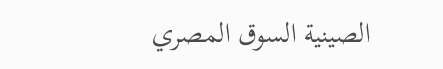الصينية السوق المصري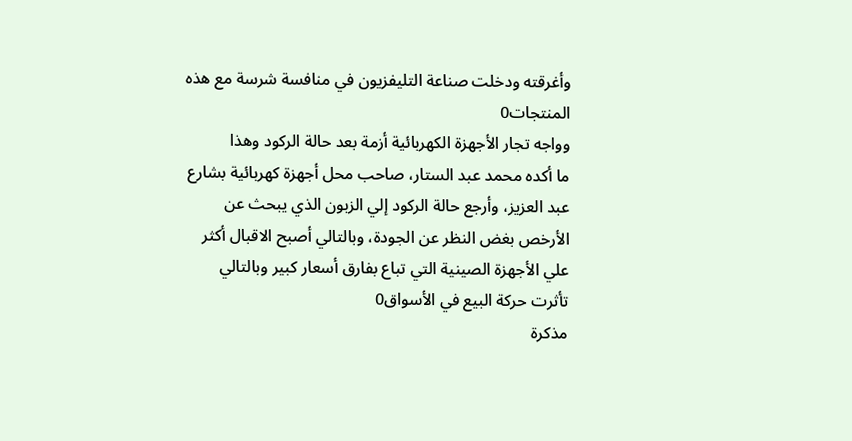وأغرقته ودخلت صناعة التليفزيون في منافسة شرسة مع هذه
المنتجات0
وواجه تجار الأجهزة الكهربائية أزمة بعد حالة الركود وهذا
ما أكده محمد عبد الستار، صاحب محل أجهزة كهربائية بشارع
عبد العزيز، وأرجع حالة الركود إلي الزبون الذي يبحث عن
الأرخص بغض النظر عن الجودة، وبالتالي أصبح الاقبال أكثر
علي الأجهزة الصينية التي تباع بفارق أسعار كبير وبالتالي
تأثرت حركة البيع في الأسواق0
مذكرة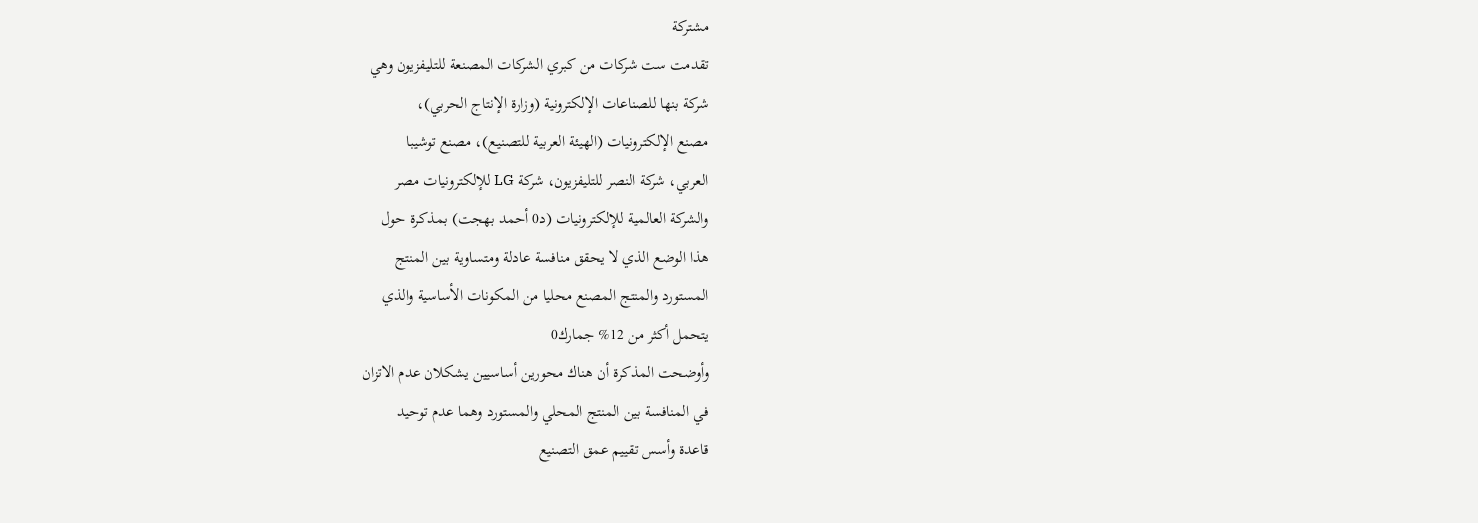مشتركة
تقدمت ست شركات من كبري الشركات المصنعة للتليفزيون وهي
شركة بنها للصناعات الإلكترونية (وزارة الإنتاج الحربي)،
مصنع الإلكترونيات (الهيئة العربية للتصنيع)، مصنع توشيبا
العربي، شركة النصر للتليفزيون، شركة LG للإلكترونيات مصر
والشركة العالمية للإلكترونيات (د0 أحمد بهجت) بمذكرة حول
هذا الوضع الذي لا يحقق منافسة عادلة ومتساوية بين المنتج
المستورد والمنتج المصنع محليا من المكونات الأساسية والذي
يتحمل أكثر من 12% جمارك0
وأوضحت المذكرة أن هناك محورين أساسيين يشكلان عدم الاتزان
في المنافسة بين المنتج المحلي والمستورد وهما عدم توحيد
قاعدة وأسس تقييم عمق التصنيع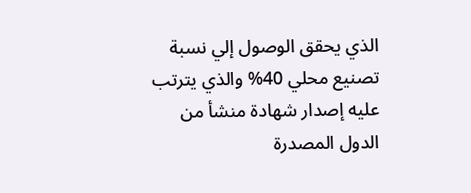الذي يحقق الوصول إلي نسبة
تصنيع محلي 40% والذي يترتب عليه إصدار شهادة منشأ من
الدول المصدرة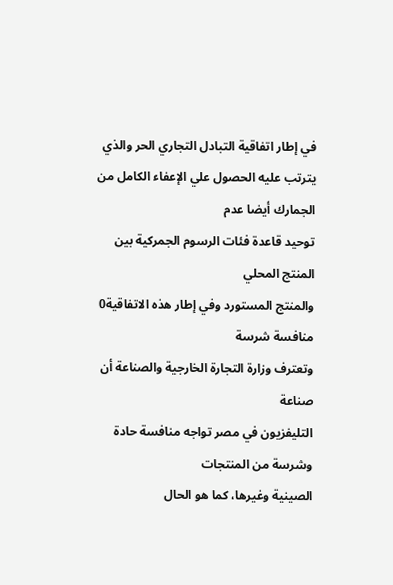في إطار اتفاقية التبادل التجاري الحر والذي
يترتب عليه الحصول علي الإعفاء الكامل من الجمارك أيضا عدم
توحيد قاعدة فئات الرسوم الجمركية بين المنتج المحلي
والمنتج المستورد وفي إطار هذه الاتفاقية0
منافسة شرسة
وتعترف وزارة التجارة الخارجية والصناعة أن صناعة
التليفزيون في مصر تواجه منافسة حادة وشرسة من المنتجات
الصينية وغيرها، كما هو الحال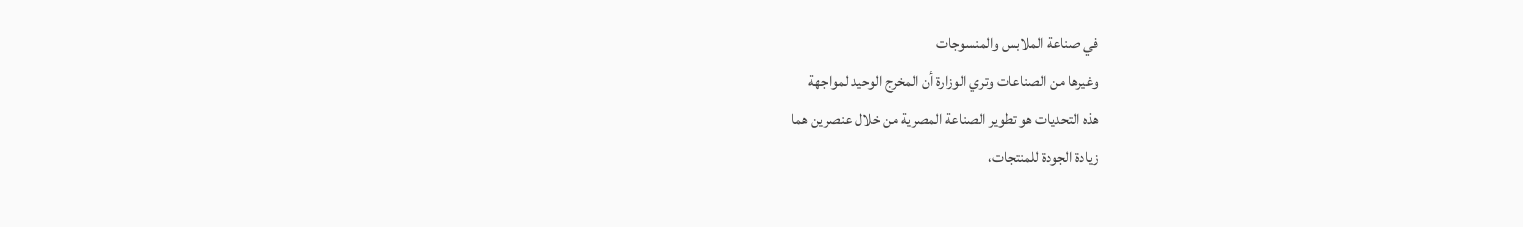في صناعة الملابس والمنسوجات
وغيرها من الصناعات وتري الوزارة أن المخرج الوحيد لمواجهة
هذه التحديات هو تطوير الصناعة المصرية من خلال عنصرين هما
زيادة الجودة للمنتجات،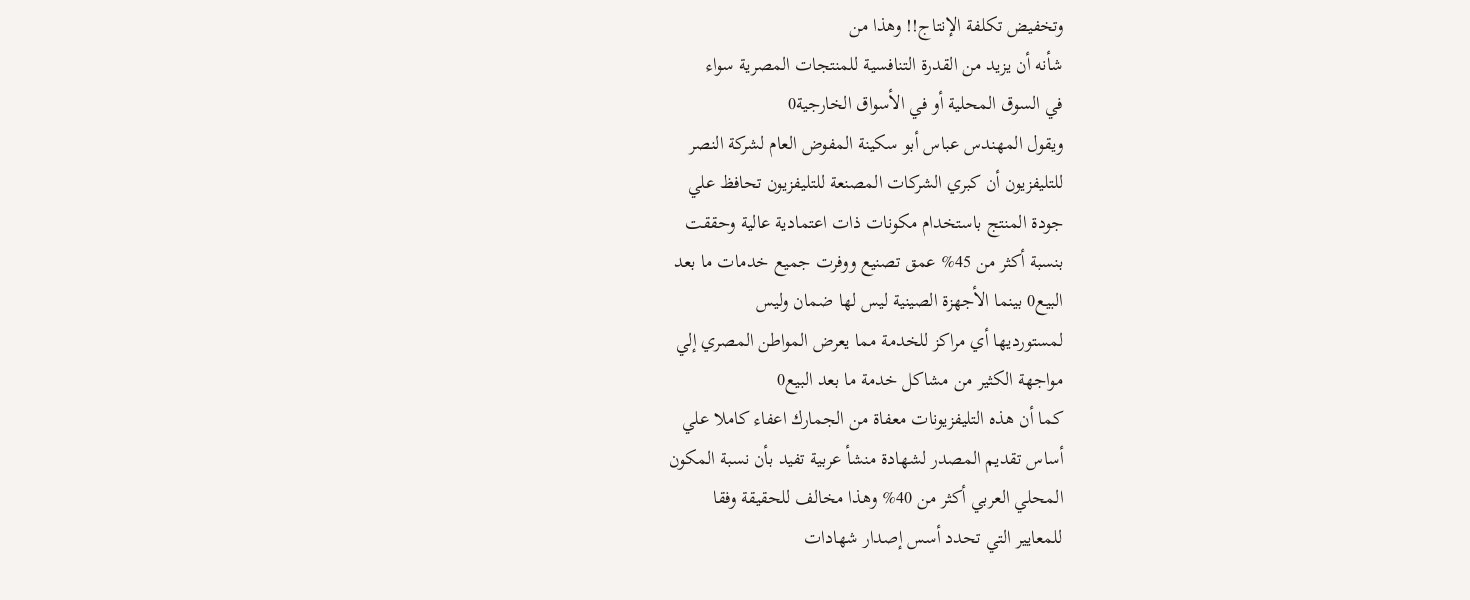وتخفيض تكلفة الإنتاج!! وهذا من
شأنه أن يزيد من القدرة التنافسية للمنتجات المصرية سواء
في السوق المحلية أو في الأسواق الخارجية0
ويقول المهندس عباس أبو سكينة المفوض العام لشركة النصر
للتليفزيون أن كبري الشركات المصنعة للتليفزيون تحافظ علي
جودة المنتج باستخدام مكونات ذات اعتمادية عالية وحققت
بنسبة أكثر من 45% عمق تصنيع ووفرت جميع خدمات ما بعد
البيع0 بينما الأجهزة الصينية ليس لها ضمان وليس
لمستورديها أي مراكز للخدمة مما يعرض المواطن المصري إلي
مواجهة الكثير من مشاكل خدمة ما بعد البيع0
كما أن هذه التليفزيونات معفاة من الجمارك اعفاء كاملا علي
أساس تقديم المصدر لشهادة منشأ عربية تفيد بأن نسبة المكون
المحلي العربي أكثر من 40% وهذا مخالف للحقيقة وفقا
للمعايير التي تحدد أسس إصدار شهادات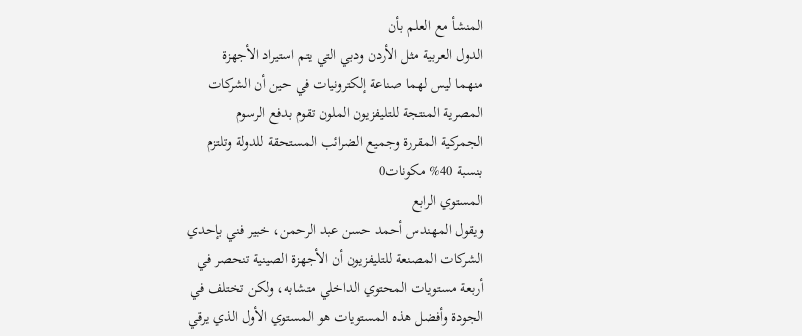المنشأ مع العلم بأن
الدول العربية مثل الأردن ودبي التي يتم استيراد الأجهزة
منهما ليس لهما صناعة إلكترونيات في حين أن الشركات
المصرية المنتجة للتليفزيون الملون تقوم بدفع الرسوم
الجمركية المقررة وجميع الضرائب المستحقة للدولة وتلتزم
بنسبة 40% مكونات0
المستوي الرابع
ويقول المهندس أحمد حسن عبد الرحمن، خبير فني بإحدي
الشركات المصنعة للتليفزيون أن الأجهزة الصينية تنحصر في
أربعة مستويات المحتوي الداخلي متشابه، ولكن تختلف في
الجودة وأفضل هذه المستويات هو المستوي الأول الذي يرقي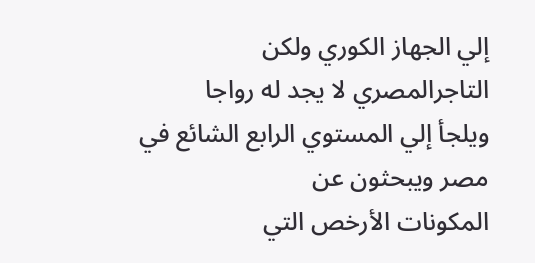إلي الجهاز الكوري ولكن التاجرالمصري لا يجد له رواجا
ويلجأ إلي المستوي الرابع الشائع في مصر ويبحثون عن
المكونات الأرخص التي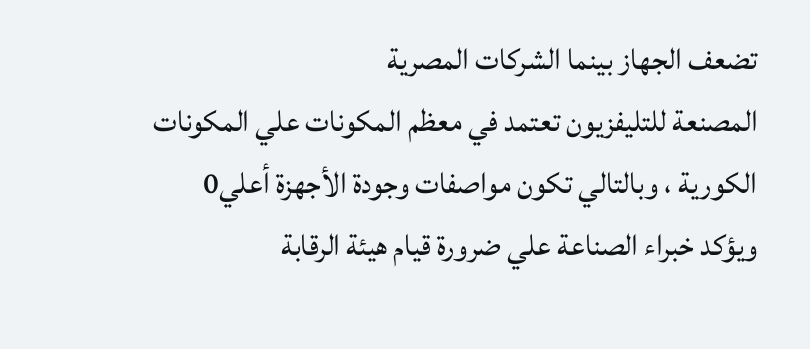تضعف الجهاز بينما الشركات المصرية
المصنعة للتليفزيون تعتمد في معظم المكونات علي المكونات
الكورية ، وبالتالي تكون مواصفات وجودة الأجهزة أعلي0
ويؤكد خبراء الصناعة علي ضرورة قيام هيئة الرقابة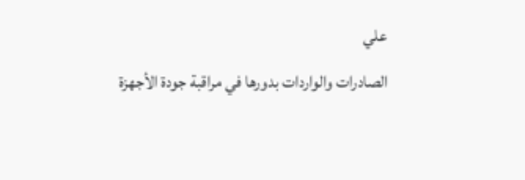علي
الصادرات والواردات بدورها في مراقبة جودة الأجهزة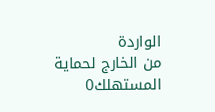الواردة
من الخارج لحماية المستهلك0